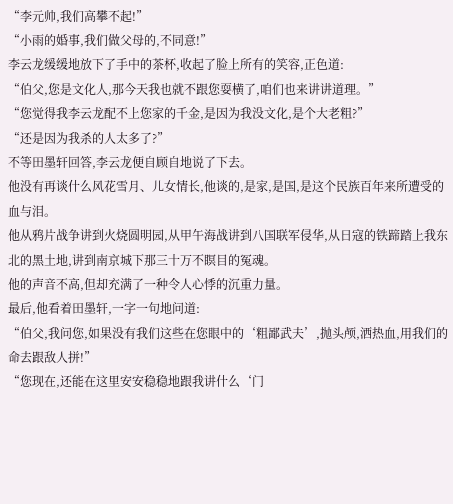“李元帅,我们高攀不起!”
“小雨的婚事,我们做父母的,不同意!”
李云龙缓缓地放下了手中的茶杯,收起了脸上所有的笑容,正色道:
“伯父,您是文化人,那今天我也就不跟您耍横了,咱们也来讲讲道理。”
“您觉得我李云龙配不上您家的千金,是因为我没文化,是个大老粗?”
“还是因为我杀的人太多了?”
不等田墨轩回答,李云龙便自顾自地说了下去。
他没有再谈什么风花雪月、儿女情长,他谈的,是家,是国,是这个民族百年来所遭受的血与泪。
他从鸦片战争讲到火烧圆明园,从甲午海战讲到八国联军侵华,从日寇的铁蹄踏上我东北的黑土地,讲到南京城下那三十万不瞑目的冤魂。
他的声音不高,但却充满了一种令人心悸的沉重力量。
最后,他看着田墨轩,一字一句地问道:
“伯父,我问您,如果没有我们这些在您眼中的‘粗鄙武夫’,抛头颅,洒热血,用我们的命去跟敌人拼!”
“您现在,还能在这里安安稳稳地跟我讲什么‘门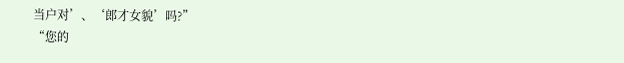当户对’、‘郎才女貌’吗?”
“您的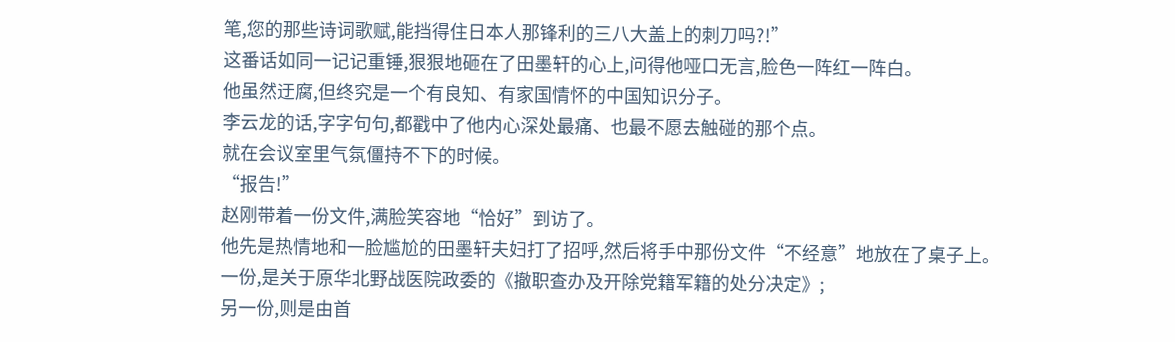笔,您的那些诗词歌赋,能挡得住日本人那锋利的三八大盖上的刺刀吗?!”
这番话如同一记记重锤,狠狠地砸在了田墨轩的心上,问得他哑口无言,脸色一阵红一阵白。
他虽然迂腐,但终究是一个有良知、有家国情怀的中国知识分子。
李云龙的话,字字句句,都戳中了他内心深处最痛、也最不愿去触碰的那个点。
就在会议室里气氛僵持不下的时候。
“报告!”
赵刚带着一份文件,满脸笑容地“恰好”到访了。
他先是热情地和一脸尴尬的田墨轩夫妇打了招呼,然后将手中那份文件“不经意”地放在了桌子上。
一份,是关于原华北野战医院政委的《撤职查办及开除党籍军籍的处分决定》;
另一份,则是由首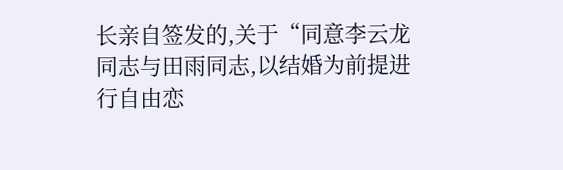长亲自签发的,关于“同意李云龙同志与田雨同志,以结婚为前提进行自由恋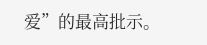爱”的最高批示。